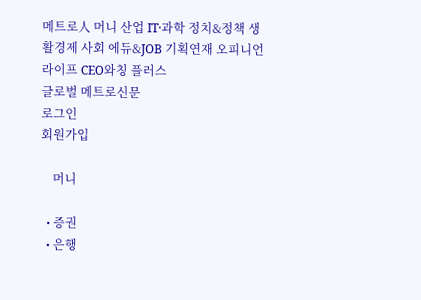메트로人 머니 산업 IT·과학 정치&정책 생활경제 사회 에듀&JOB 기획연재 오피니언 라이프 CEO와칭 플러스
글로벌 메트로신문
로그인
회원가입

    머니

  • 증권
  • 은행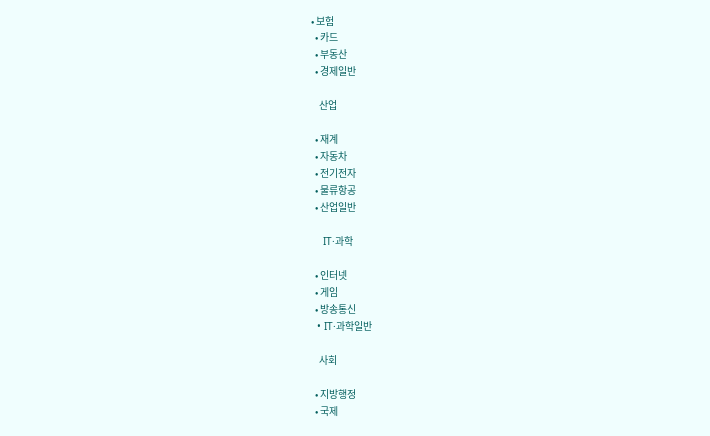• 보험
  • 카드
  • 부동산
  • 경제일반

    산업

  • 재계
  • 자동차
  • 전기전자
  • 물류항공
  • 산업일반

    IT·과학

  • 인터넷
  • 게임
  • 방송통신
  • IT·과학일반

    사회

  • 지방행정
  • 국제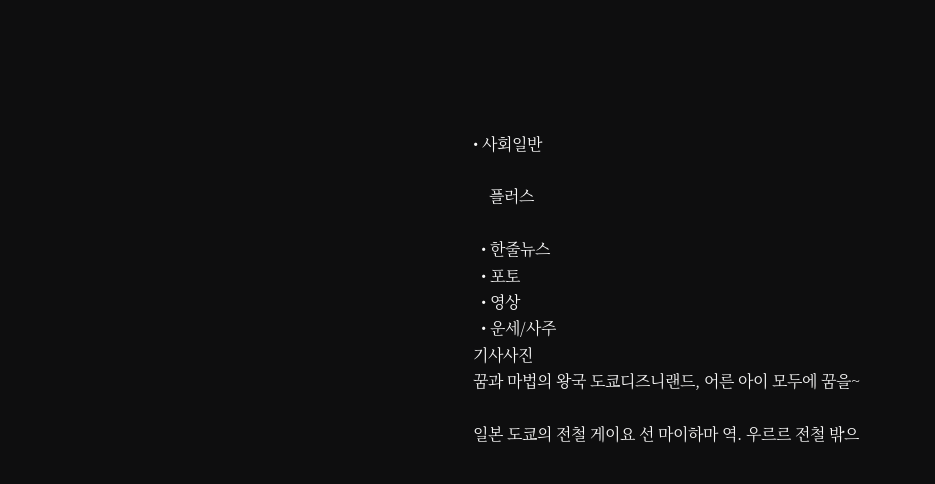• 사회일반

    플러스

  • 한줄뉴스
  • 포토
  • 영상
  • 운세/사주
기사사진
꿈과 마법의 왕국 도쿄디즈니랜드, 어른 아이 모두에 꿈을~

일본 도쿄의 전철 게이요 선 마이하마 역. 우르르 전철 밖으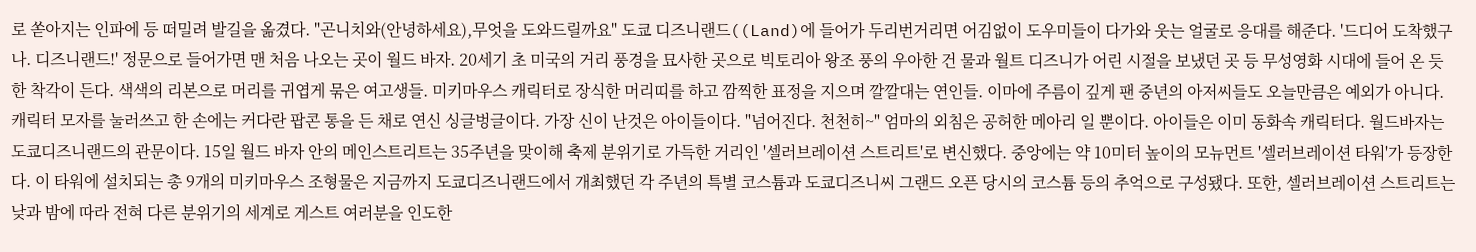로 쏟아지는 인파에 등 떠밀려 발길을 옮겼다. "곤니치와(안녕하세요),무엇을 도와드릴까요" 도쿄 디즈니랜드((Land)에 들어가 두리번거리면 어김없이 도우미들이 다가와 웃는 얼굴로 응대를 해준다. '드디어 도착했구나. 디즈니랜드!' 정문으로 들어가면 맨 처음 나오는 곳이 월드 바자. 20세기 초 미국의 거리 풍경을 묘사한 곳으로 빅토리아 왕조 풍의 우아한 건 물과 월트 디즈니가 어린 시절을 보냈던 곳 등 무성영화 시대에 들어 온 듯한 착각이 든다. 색색의 리본으로 머리를 귀엽게 묶은 여고생들. 미키마우스 캐릭터로 장식한 머리띠를 하고 깜찍한 표정을 지으며 깔깔대는 연인들. 이마에 주름이 깊게 팬 중년의 아저씨들도 오늘만큼은 예외가 아니다. 캐릭터 모자를 눌러쓰고 한 손에는 커다란 팝콘 통을 든 채로 연신 싱글벙글이다. 가장 신이 난것은 아이들이다. "넘어진다. 천천히~" 엄마의 외침은 공허한 메아리 일 뿐이다. 아이들은 이미 동화속 캐릭터다. 월드바자는 도쿄디즈니랜드의 관문이다. 15일 월드 바자 안의 메인스트리트는 35주년을 맞이해 축제 분위기로 가득한 거리인 '셀러브레이션 스트리트'로 변신했다. 중앙에는 약 10미터 높이의 모뉴먼트 '셀러브레이션 타워'가 등장한다. 이 타워에 설치되는 총 9개의 미키마우스 조형물은 지금까지 도쿄디즈니랜드에서 개최했던 각 주년의 특별 코스튬과 도쿄디즈니씨 그랜드 오픈 당시의 코스튬 등의 추억으로 구성됐다. 또한, 셀러브레이션 스트리트는 낮과 밤에 따라 전혀 다른 분위기의 세계로 게스트 여러분을 인도한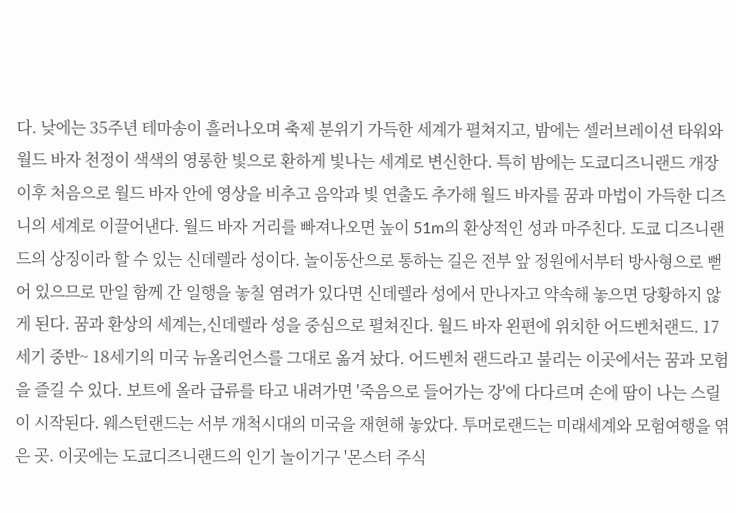다. 낮에는 35주년 테마송이 흘러나오며 축제 분위기 가득한 세계가 펼쳐지고, 밤에는 셀러브레이션 타워와 월드 바자 천정이 색색의 영롱한 빛으로 환하게 빛나는 세계로 변신한다. 특히 밤에는 도쿄디즈니랜드 개장 이후 처음으로 월드 바자 안에 영상을 비추고 음악과 빛 연출도 추가해 월드 바자를 꿈과 마법이 가득한 디즈니의 세계로 이끌어낸다. 월드 바자 거리를 빠져나오면 높이 51m의 환상적인 성과 마주친다. 도쿄 디즈니랜드의 상징이라 할 수 있는 신데렐라 성이다. 놀이동산으로 통하는 길은 전부 앞 정원에서부터 방사형으로 뻗어 있으므로 만일 함께 간 일행을 놓칠 염려가 있다면 신데렐라 성에서 만나자고 약속해 놓으면 당황하지 않게 된다. 꿈과 환상의 세계는,신데렐라 성을 중심으로 펼쳐진다. 월드 바자 왼편에 위치한 어드벤처랜드. 17세기 중반~ 18세기의 미국 뉴올리언스를 그대로 옮겨 놨다. 어드벤처 랜드라고 불리는 이곳에서는 꿈과 모험을 즐길 수 있다. 보트에 올라 급류를 타고 내려가면 '죽음으로 들어가는 강'에 다다르며 손에 땀이 나는 스릴이 시작된다. 웨스턴랜드는 서부 개척시대의 미국을 재현해 놓았다. 투머로랜드는 미래세계와 모험여행을 엮은 곳. 이곳에는 도쿄디즈니랜드의 인기 놀이기구 '몬스터 주식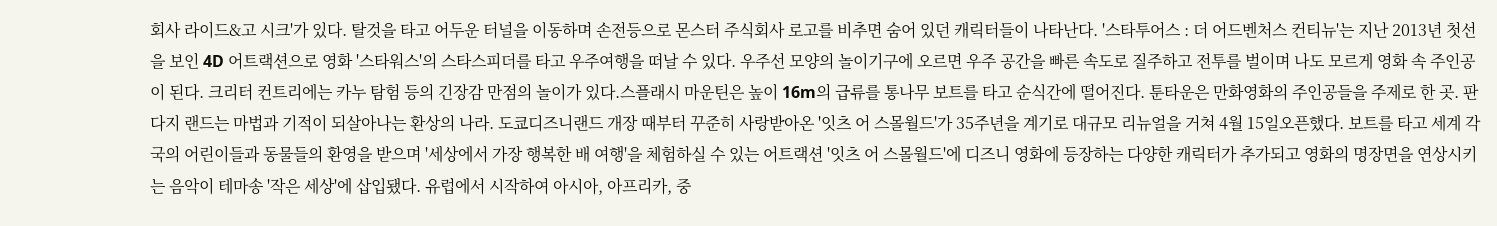회사 라이드&고 시크'가 있다. 탈것을 타고 어두운 터널을 이동하며 손전등으로 몬스터 주식회사 로고를 비추면 숨어 있던 캐릭터들이 나타난다. '스타투어스 : 더 어드벤처스 컨티뉴'는 지난 2013년 첫선을 보인 4D 어트랙션으로 영화 '스타워스'의 스타스피더를 타고 우주여행을 떠날 수 있다. 우주선 모양의 놀이기구에 오르면 우주 공간을 빠른 속도로 질주하고 전투를 벌이며 나도 모르게 영화 속 주인공이 된다. 크리터 컨트리에는 카누 탐험 등의 긴장감 만점의 놀이가 있다.스플래시 마운틴은 높이 16m의 급류를 통나무 보트를 타고 순식간에 떨어진다. 툰타운은 만화영화의 주인공들을 주제로 한 곳. 판다지 랜드는 마법과 기적이 되살아나는 환상의 나라. 도쿄디즈니랜드 개장 때부터 꾸준히 사랑받아온 '잇츠 어 스몰월드'가 35주년을 계기로 대규모 리뉴얼을 거쳐 4월 15일오픈했다. 보트를 타고 세계 각국의 어린이들과 동물들의 환영을 받으며 '세상에서 가장 행복한 배 여행'을 체험하실 수 있는 어트랙션 '잇츠 어 스몰월드'에 디즈니 영화에 등장하는 다양한 캐릭터가 추가되고 영화의 명장면을 연상시키는 음악이 테마송 '작은 세상'에 삽입됐다. 유럽에서 시작하여 아시아, 아프리카, 중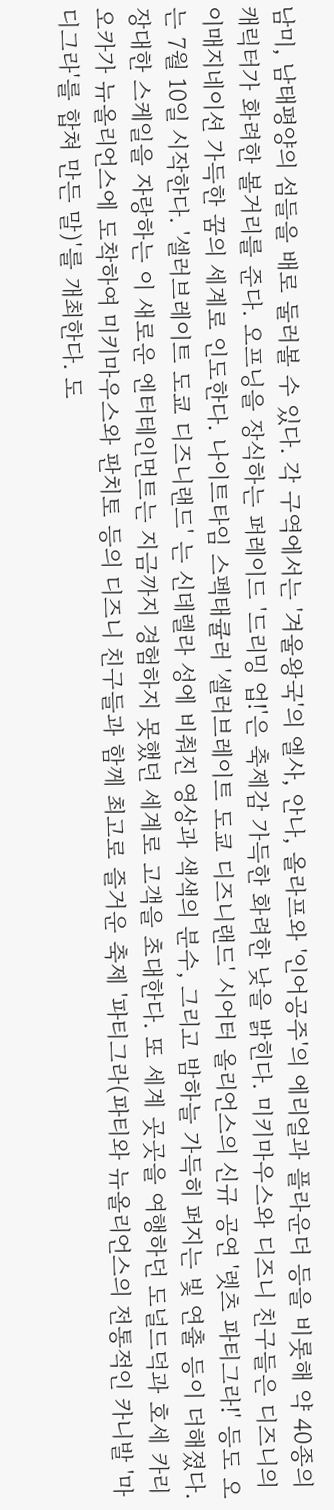남미, 남태평양의 섬들을 배로 둘러볼 수 있다. 각 구역에서는 '겨울왕국'의 엘사, 안나, 올라프와 '인어공주'의 에리얼과 플라운더 등을 비롯해 약 40종의 캐릭터가 화려한 볼거리를 준다. 오프닝을 장식하는 퍼레이드 '드리밍 업!'은 축제감 가득한 화려한 낮을 밝힌다. 미키마우스와 디즈니 친구들은 디즈니의 이매지네이션 가득한 꿈의 세계로 인도한다. 나이트타임 스펙태큘러 '셀러브레이트 도쿄 디즈니랜드' 시어터 올리언스의 신규 공연 '렛츠 파티그라!' 등도 오는 7월 10일 시작한다. '셀러브레이트 도쿄 디즈니랜드' 는 신데렐라 성에 비춰진 영상과 색색의 분수, 그리고 밤하늘 가득히 퍼지는 빛 연출 등이 더해졌다. 장대한 스케일을 자랑하는 이 새로운 엔터테인먼트는 지금까지 경험하지 못했던 세계로 고객을 초대한다. 또 세계 곳곳을 여행하던 도널드덕과 호세 카리오카가 뉴올리언스에 도착하여 미키마우스와 판치토 등의 디즈니 친구들과 함께 최고로 즐거운 축제 '파티그라(파티와 뉴올리언스의 전통적인 카니발 '마디그라'를 합쳐 만든 말)'를 개최한다. 도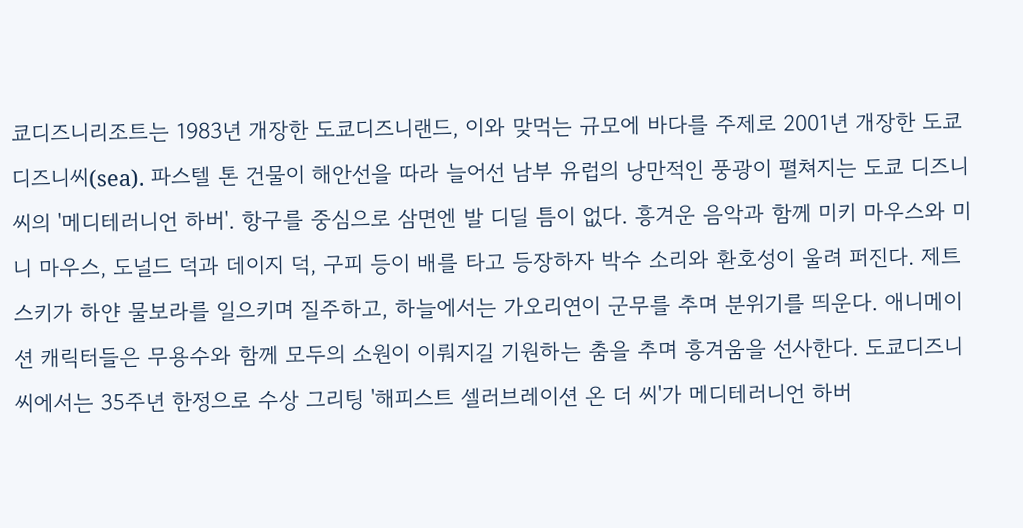쿄디즈니리조트는 1983년 개장한 도쿄디즈니랜드, 이와 맞먹는 규모에 바다를 주제로 2001년 개장한 도쿄디즈니씨(sea). 파스텔 톤 건물이 해안선을 따라 늘어선 남부 유럽의 낭만적인 풍광이 펼쳐지는 도쿄 디즈니 씨의 '메디테러니언 하버'. 항구를 중심으로 삼면엔 발 디딜 틈이 없다. 흥겨운 음악과 함께 미키 마우스와 미니 마우스, 도널드 덕과 데이지 덕, 구피 등이 배를 타고 등장하자 박수 소리와 환호성이 울려 퍼진다. 제트스키가 하얀 물보라를 일으키며 질주하고, 하늘에서는 가오리연이 군무를 추며 분위기를 띄운다. 애니메이션 캐릭터들은 무용수와 함께 모두의 소원이 이뤄지길 기원하는 춤을 추며 흥겨움을 선사한다. 도쿄디즈니씨에서는 35주년 한정으로 수상 그리팅 '해피스트 셀러브레이션 온 더 씨'가 메디테러니언 하버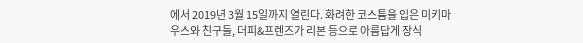에서 2019년 3월 15일까지 열린다. 화려한 코스튬을 입은 미키마우스와 친구들, 더피&프렌즈가 리본 등으로 아름답게 장식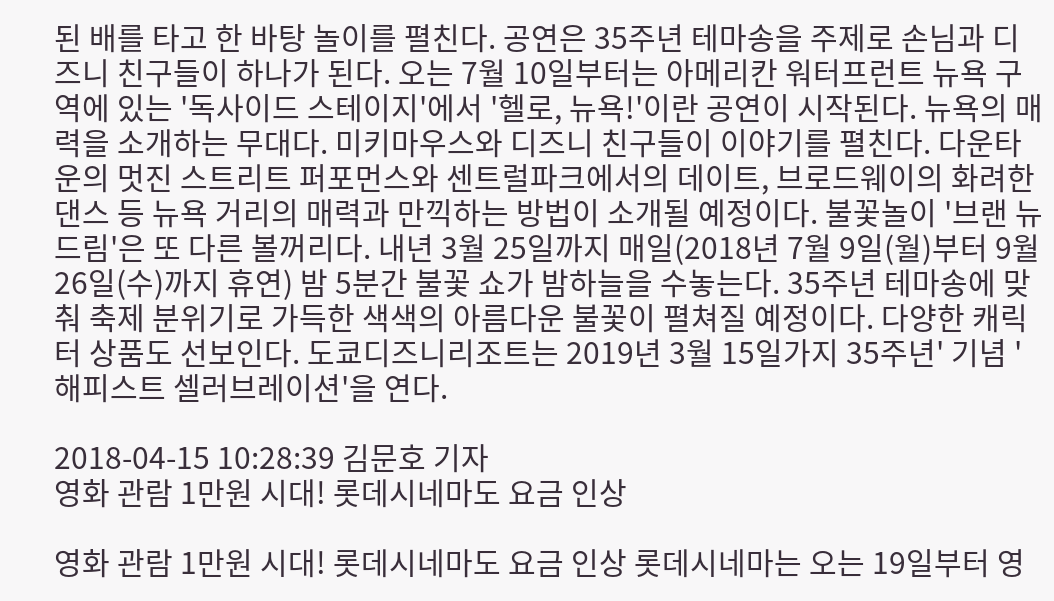된 배를 타고 한 바탕 놀이를 펼친다. 공연은 35주년 테마송을 주제로 손님과 디즈니 친구들이 하나가 된다. 오는 7월 10일부터는 아메리칸 워터프런트 뉴욕 구역에 있는 '독사이드 스테이지'에서 '헬로, 뉴욕!'이란 공연이 시작된다. 뉴욕의 매력을 소개하는 무대다. 미키마우스와 디즈니 친구들이 이야기를 펼친다. 다운타운의 멋진 스트리트 퍼포먼스와 센트럴파크에서의 데이트, 브로드웨이의 화려한 댄스 등 뉴욕 거리의 매력과 만끽하는 방법이 소개될 예정이다. 불꽃놀이 '브랜 뉴 드림'은 또 다른 볼꺼리다. 내년 3월 25일까지 매일(2018년 7월 9일(월)부터 9월 26일(수)까지 휴연) 밤 5분간 불꽃 쇼가 밤하늘을 수놓는다. 35주년 테마송에 맞춰 축제 분위기로 가득한 색색의 아름다운 불꽃이 펼쳐질 예정이다. 다양한 캐릭터 상품도 선보인다. 도쿄디즈니리조트는 2019년 3월 15일가지 35주년' 기념 '해피스트 셀러브레이션'을 연다.

2018-04-15 10:28:39 김문호 기자
영화 관람 1만원 시대! 롯데시네마도 요금 인상

영화 관람 1만원 시대! 롯데시네마도 요금 인상 롯데시네마는 오는 19일부터 영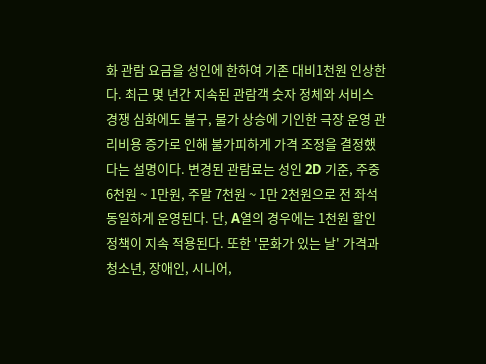화 관람 요금을 성인에 한하여 기존 대비1천원 인상한다. 최근 몇 년간 지속된 관람객 숫자 정체와 서비스 경쟁 심화에도 불구, 물가 상승에 기인한 극장 운영 관리비용 증가로 인해 불가피하게 가격 조정을 결정했다는 설명이다. 변경된 관람료는 성인 2D 기준, 주중 6천원 ~ 1만원, 주말 7천원 ~ 1만 2천원으로 전 좌석 동일하게 운영된다. 단, A열의 경우에는 1천원 할인 정책이 지속 적용된다. 또한 '문화가 있는 날' 가격과 청소년, 장애인, 시니어,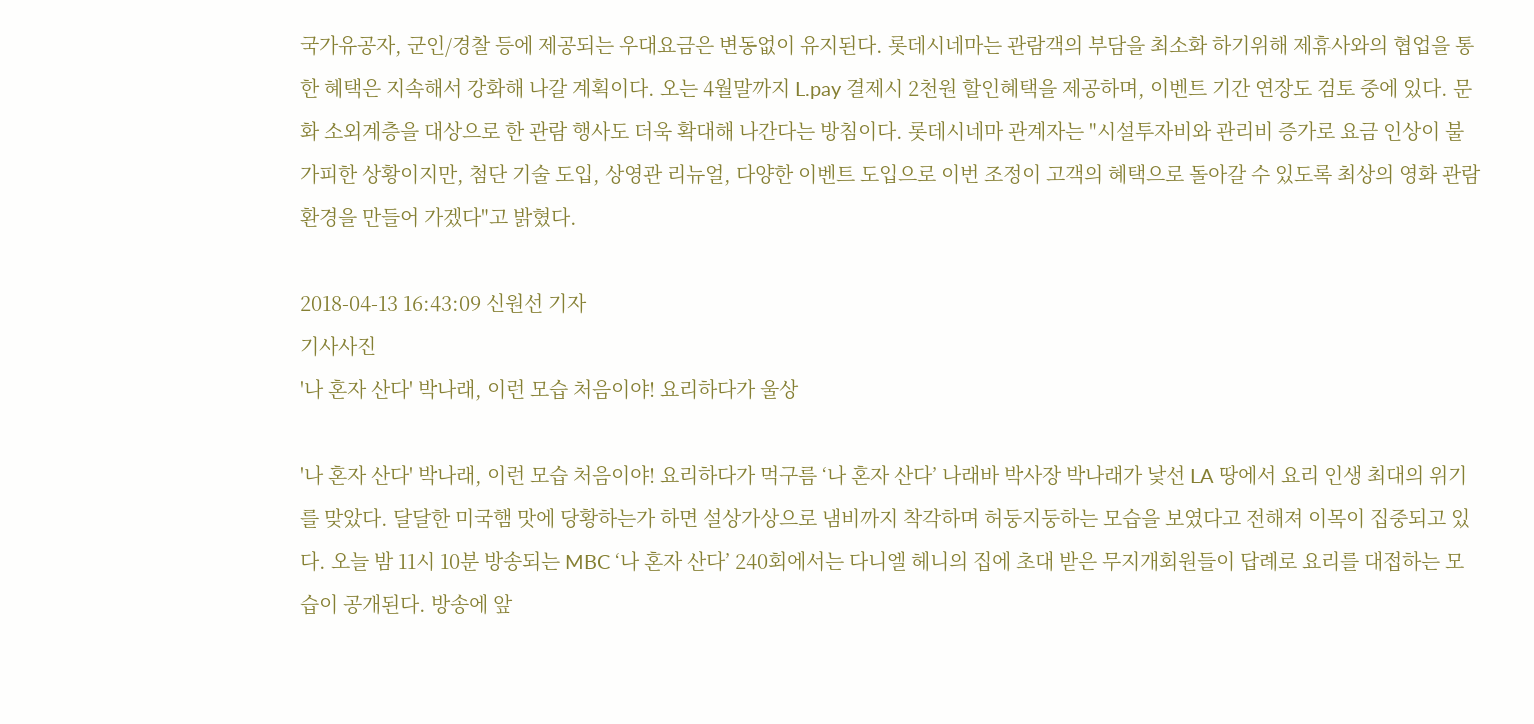국가유공자, 군인/경찰 등에 제공되는 우대요금은 변동없이 유지된다. 롯데시네마는 관람객의 부담을 최소화 하기위해 제휴사와의 협업을 통한 혜택은 지속해서 강화해 나갈 계획이다. 오는 4월말까지 L.pay 결제시 2천원 할인혜택을 제공하며, 이벤트 기간 연장도 검토 중에 있다. 문화 소외계층을 대상으로 한 관람 행사도 더욱 확대해 나간다는 방침이다. 롯데시네마 관계자는 "시설투자비와 관리비 증가로 요금 인상이 불가피한 상황이지만, 첨단 기술 도입, 상영관 리뉴얼, 다양한 이벤트 도입으로 이번 조정이 고객의 혜택으로 돌아갈 수 있도록 최상의 영화 관람 환경을 만들어 가겠다"고 밝혔다.

2018-04-13 16:43:09 신원선 기자
기사사진
'나 혼자 산다' 박나래, 이런 모습 처음이야! 요리하다가 울상

'나 혼자 산다' 박나래, 이런 모습 처음이야! 요리하다가 먹구름 ‘나 혼자 산다’ 나래바 박사장 박나래가 낯선 LA 땅에서 요리 인생 최대의 위기를 맞았다. 달달한 미국햄 맛에 당황하는가 하면 설상가상으로 냄비까지 착각하며 허둥지둥하는 모습을 보였다고 전해져 이목이 집중되고 있다. 오늘 밤 11시 10분 방송되는 MBC ‘나 혼자 산다’ 240회에서는 다니엘 헤니의 집에 초대 받은 무지개회원들이 답례로 요리를 대접하는 모습이 공개된다. 방송에 앞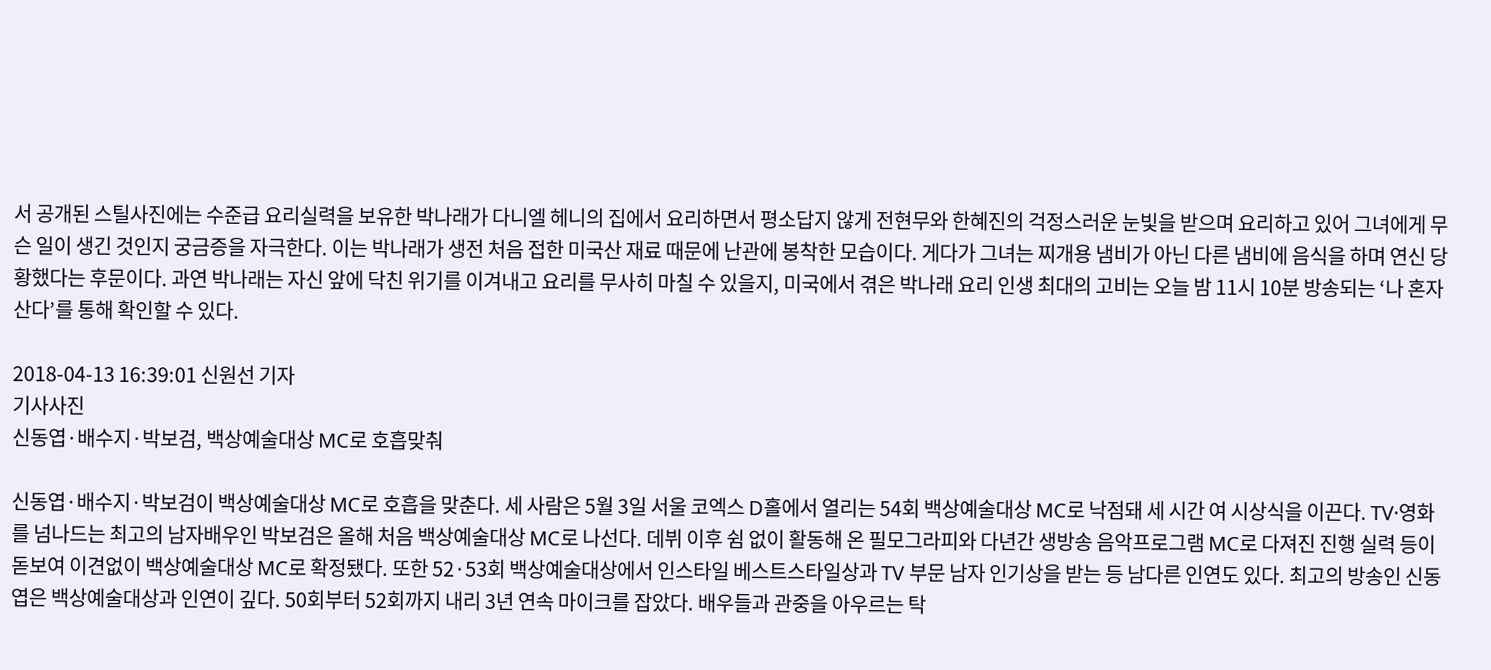서 공개된 스틸사진에는 수준급 요리실력을 보유한 박나래가 다니엘 헤니의 집에서 요리하면서 평소답지 않게 전현무와 한혜진의 걱정스러운 눈빛을 받으며 요리하고 있어 그녀에게 무슨 일이 생긴 것인지 궁금증을 자극한다. 이는 박나래가 생전 처음 접한 미국산 재료 때문에 난관에 봉착한 모습이다. 게다가 그녀는 찌개용 냄비가 아닌 다른 냄비에 음식을 하며 연신 당황했다는 후문이다. 과연 박나래는 자신 앞에 닥친 위기를 이겨내고 요리를 무사히 마칠 수 있을지, 미국에서 겪은 박나래 요리 인생 최대의 고비는 오늘 밤 11시 10분 방송되는 ‘나 혼자 산다’를 통해 확인할 수 있다.

2018-04-13 16:39:01 신원선 기자
기사사진
신동엽·배수지·박보검, 백상예술대상 MC로 호흡맞춰

신동엽·배수지·박보검이 백상예술대상 MC로 호흡을 맞춘다. 세 사람은 5월 3일 서울 코엑스 D홀에서 열리는 54회 백상예술대상 MC로 낙점돼 세 시간 여 시상식을 이끈다. TV·영화를 넘나드는 최고의 남자배우인 박보검은 올해 처음 백상예술대상 MC로 나선다. 데뷔 이후 쉼 없이 활동해 온 필모그라피와 다년간 생방송 음악프로그램 MC로 다져진 진행 실력 등이 돋보여 이견없이 백상예술대상 MC로 확정됐다. 또한 52·53회 백상예술대상에서 인스타일 베스트스타일상과 TV 부문 남자 인기상을 받는 등 남다른 인연도 있다. 최고의 방송인 신동엽은 백상예술대상과 인연이 깊다. 50회부터 52회까지 내리 3년 연속 마이크를 잡았다. 배우들과 관중을 아우르는 탁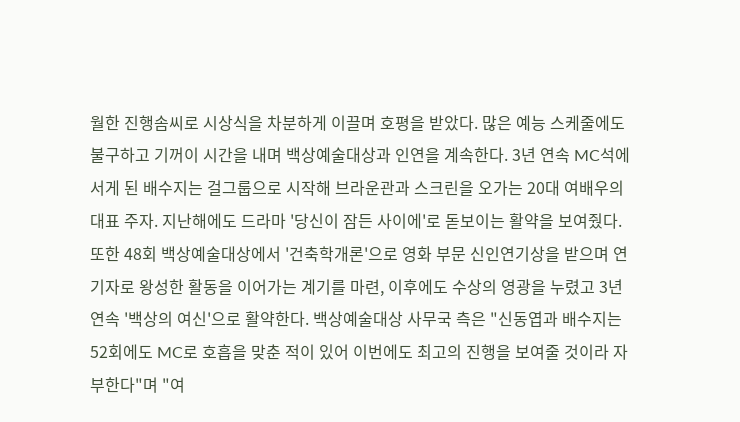월한 진행솜씨로 시상식을 차분하게 이끌며 호평을 받았다. 많은 예능 스케줄에도 불구하고 기꺼이 시간을 내며 백상예술대상과 인연을 계속한다. 3년 연속 MC석에 서게 된 배수지는 걸그룹으로 시작해 브라운관과 스크린을 오가는 20대 여배우의 대표 주자. 지난해에도 드라마 '당신이 잠든 사이에'로 돋보이는 활약을 보여줬다. 또한 48회 백상예술대상에서 '건축학개론'으로 영화 부문 신인연기상을 받으며 연기자로 왕성한 활동을 이어가는 계기를 마련, 이후에도 수상의 영광을 누렸고 3년 연속 '백상의 여신'으로 활약한다. 백상예술대상 사무국 측은 "신동엽과 배수지는 52회에도 MC로 호흡을 맞춘 적이 있어 이번에도 최고의 진행을 보여줄 것이라 자부한다"며 "여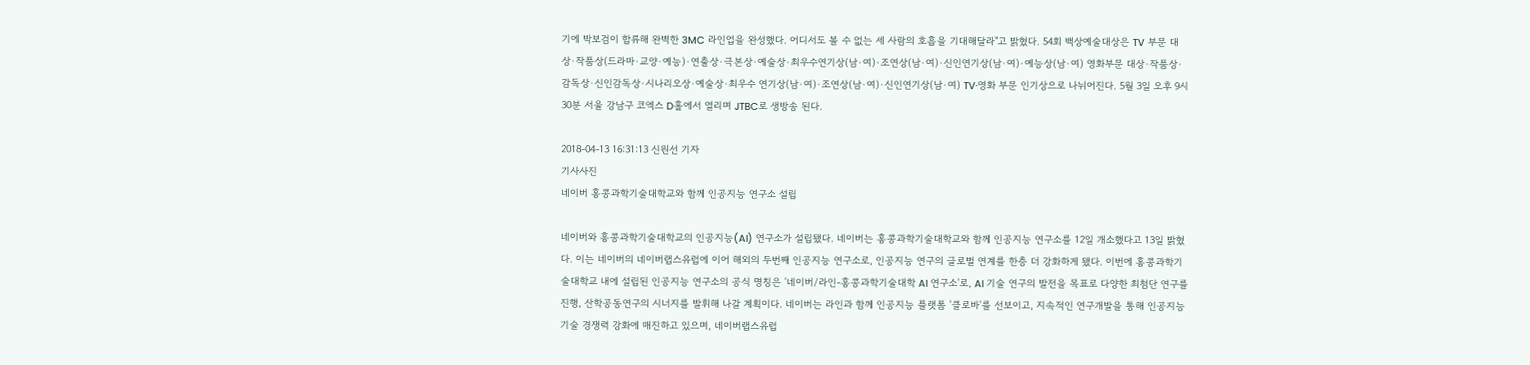기에 박보검이 합류해 완벽한 3MC 라인업을 완성했다. 어디서도 볼 수 없는 세 사람의 호흡을 기대해달라"고 밝혔다. 54회 백상예술대상은 TV 부문 대상·작품상(드라마·교양·예능)·연출상·극본상·예술상·최우수연기상(남·여)·조연상(남·여)·신인연기상(남·여)·예능상(남·여) 영화부문 대상·작품상·감독상·신인감독상·시나리오상·예술상·최우수 연기상(남·여)·조연상(남·여)·신인연기상(남·여) TV·영화 부문 인기상으로 나뉘어진다. 5월 3일 오후 9시 30분 서울 강남구 코엑스 D홀에서 열리며 JTBC로 생방송 된다.

2018-04-13 16:31:13 신원선 기자
기사사진
네이버 홍콩과학기술대학교와 함께 인공지능 연구소 설립

네이버와 홍콩과학기술대학교의 인공지능(AI) 연구소가 설립됐다. 네이버는 홍콩과학기술대학교와 함께 인공지능 연구소를 12일 개소했다고 13일 밝혔다. 이는 네이버의 네이버랩스유럽에 이어 해외의 두번째 인공지능 연구소로, 인공지능 연구의 글로벌 연계를 한층 더 강화하게 됐다. 이번에 홍콩과학기술대학교 내에 설립된 인공지능 연구소의 공식 명칭은 '네이버/라인-홍콩과학기술대학 AI 연구소'로, AI 기술 연구의 발전을 목표로 다양한 최첨단 연구를 진행, 산학공동연구의 시너지를 발휘해 나갈 계획이다. 네이버는 라인과 함께 인공지능 플랫폼 '클로바'를 선보이고, 지속적인 연구개발을 통해 인공지능 기술 경쟁력 강화에 매진하고 있으며, 네이버랩스유럽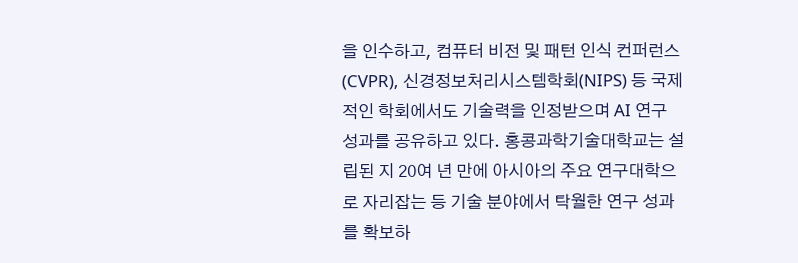을 인수하고, 컴퓨터 비전 및 패턴 인식 컨퍼런스(CVPR), 신경정보처리시스템학회(NIPS) 등 국제적인 학회에서도 기술력을 인정받으며 AI 연구 성과를 공유하고 있다. 홍콩과학기술대학교는 설립된 지 20여 년 만에 아시아의 주요 연구대학으로 자리잡는 등 기술 분야에서 탁월한 연구 성과를 확보하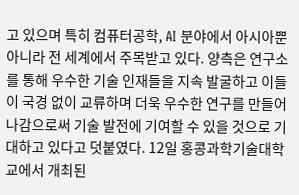고 있으며 특히 컴퓨터공학, AI 분야에서 아시아뿐 아니라 전 세계에서 주목받고 있다. 양측은 연구소를 통해 우수한 기술 인재들을 지속 발굴하고 이들이 국경 없이 교류하며 더욱 우수한 연구를 만들어 나감으로써 기술 발전에 기여할 수 있을 것으로 기대하고 있다고 덧붙였다. 12일 홍콩과학기술대학교에서 개최된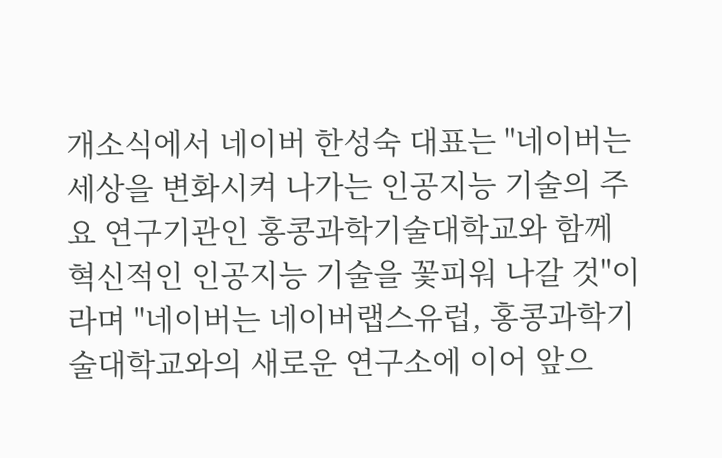개소식에서 네이버 한성숙 대표는 "네이버는 세상을 변화시켜 나가는 인공지능 기술의 주요 연구기관인 홍콩과학기술대학교와 함께 혁신적인 인공지능 기술을 꽃피워 나갈 것"이라며 "네이버는 네이버랩스유럽, 홍콩과학기술대학교와의 새로운 연구소에 이어 앞으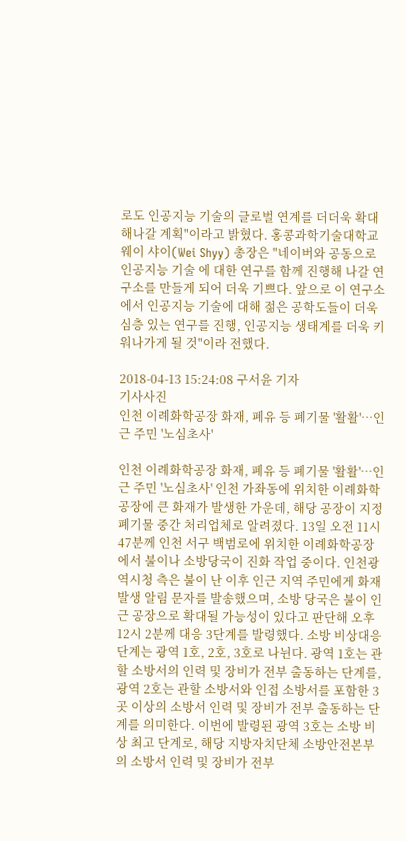로도 인공지능 기술의 글로벌 연계를 더더욱 확대해나갈 계획"이라고 밝혔다. 홍콩과학기술대학교 웨이 샤이(Wei Shyy) 총장은 "네이버와 공동으로 인공지능 기술 에 대한 연구를 함께 진행해 나갈 연구소를 만들게 되어 더욱 기쁘다. 앞으로 이 연구소에서 인공지능 기술에 대해 젊은 공학도들이 더욱 심층 있는 연구를 진행, 인공지능 생태계를 더욱 키워나가게 될 것"이라 전했다.

2018-04-13 15:24:08 구서윤 기자
기사사진
인천 이례화학공장 화재, 폐유 등 폐기물 '활활'…인근 주민 '노심초사'

인천 이례화학공장 화재, 폐유 등 폐기물 '활활'…인근 주민 '노심초사' 인천 가좌동에 위치한 이례화학공장에 큰 화재가 발생한 가운데, 해당 공장이 지정폐기물 중간 처리업체로 알려졌다. 13일 오전 11시 47분께 인천 서구 백범로에 위치한 이례화학공장에서 불이나 소방당국이 진화 작업 중이다. 인천광역시청 측은 불이 난 이후 인근 지역 주민에게 화재 발생 알림 문자를 발송했으며, 소방 당국은 불이 인근 공장으로 확대될 가능성이 있다고 판단해 오후 12시 2분께 대응 3단계를 발령했다. 소방 비상대응 단계는 광역 1호, 2호, 3호로 나뉜다. 광역 1호는 관할 소방서의 인력 및 장비가 전부 출동하는 단계를, 광역 2호는 관할 소방서와 인접 소방서를 포함한 3곳 이상의 소방서 인력 및 장비가 전부 출동하는 단계를 의미한다. 이번에 발령된 광역 3호는 소방 비상 최고 단계로, 해당 지방자치단체 소방안전본부의 소방서 인력 및 장비가 전부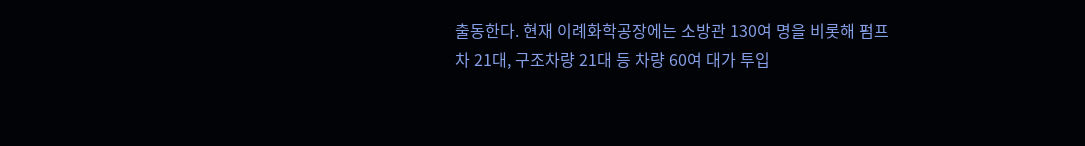출동한다. 현재 이례화학공장에는 소방관 130여 명을 비롯해 펌프차 21대, 구조차량 21대 등 차량 60여 대가 투입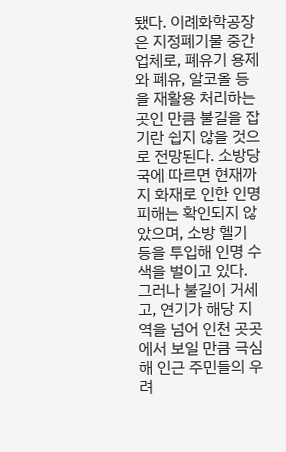됐다. 이례화학공장은 지정폐기물 중간 업체로, 폐유기 용제와 폐유, 알코올 등을 재활용 처리하는 곳인 만큼 불길을 잡기란 쉽지 않을 것으로 전망된다. 소방당국에 따르면 현재까지 화재로 인한 인명피해는 확인되지 않았으며, 소방 헬기 등을 투입해 인명 수색을 벌이고 있다. 그러나 불길이 거세고, 연기가 해당 지역을 넘어 인천 곳곳에서 보일 만큼 극심해 인근 주민들의 우려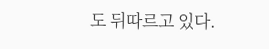도 뒤따르고 있다.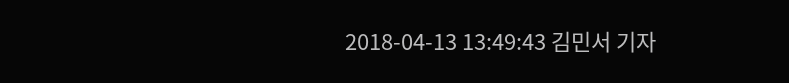2018-04-13 13:49:43 김민서 기자